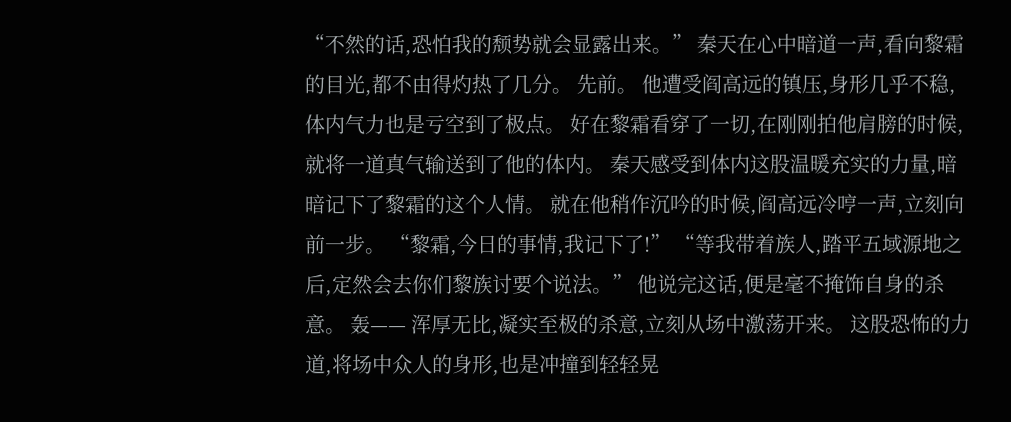“不然的话,恐怕我的颓势就会显露出来。” 秦天在心中暗道一声,看向黎霜的目光,都不由得灼热了几分。 先前。 他遭受阎高远的镇压,身形几乎不稳,体内气力也是亏空到了极点。 好在黎霜看穿了一切,在刚刚拍他肩膀的时候,就将一道真气输送到了他的体内。 秦天感受到体内这股温暖充实的力量,暗暗记下了黎霜的这个人情。 就在他稍作沉吟的时候,阎高远冷哼一声,立刻向前一步。 “黎霜,今日的事情,我记下了!” “等我带着族人,踏平五域源地之后,定然会去你们黎族讨要个说法。” 他说完这话,便是毫不掩饰自身的杀意。 轰—— 浑厚无比,凝实至极的杀意,立刻从场中激荡开来。 这股恐怖的力道,将场中众人的身形,也是冲撞到轻轻晃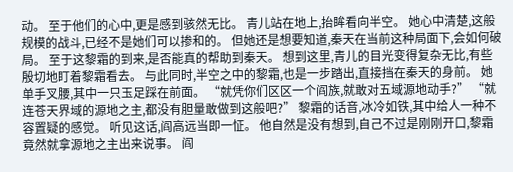动。 至于他们的心中,更是感到骇然无比。 青儿站在地上,抬眸看向半空。 她心中清楚,这般规模的战斗,已经不是她们可以掺和的。 但她还是想要知道,秦天在当前这种局面下,会如何破局。 至于这黎霜的到来,是否能真的帮助到秦天。 想到这里,青儿的目光变得复杂无比,有些殷切地盯着黎霜看去。 与此同时,半空之中的黎霜,也是一步踏出,直接挡在秦天的身前。 她单手叉腰,其中一只玉足踩在前面。 “就凭你们区区一个阎族,就敢对五域源地动手?” “就连苍天界域的源地之主,都没有胆量敢做到这般吧?” 黎霜的话音,冰冷如铁,其中给人一种不容置疑的感觉。 听见这话,阎高远当即一怔。 他自然是没有想到,自己不过是刚刚开口,黎霜竟然就拿源地之主出来说事。 阎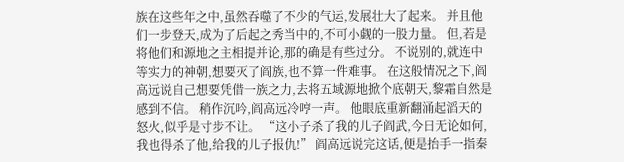族在这些年之中,虽然吞噬了不少的气运,发展壮大了起来。 并且他们一步登天,成为了后起之秀当中的,不可小觑的一股力量。 但,若是将他们和源地之主相提并论,那的确是有些过分。 不说别的,就连中等实力的神朝,想要灭了阎族,也不算一件难事。 在这般情况之下,阎高远说自己想要凭借一族之力,去将五域源地掀个底朝天,黎霜自然是感到不信。 稍作沉吟,阎高远冷哼一声。 他眼底重新翻涌起滔天的怒火,似乎是寸步不让。 “这小子杀了我的儿子阎武,今日无论如何,我也得杀了他,给我的儿子报仇!” 阎高远说完这话,便是抬手一指秦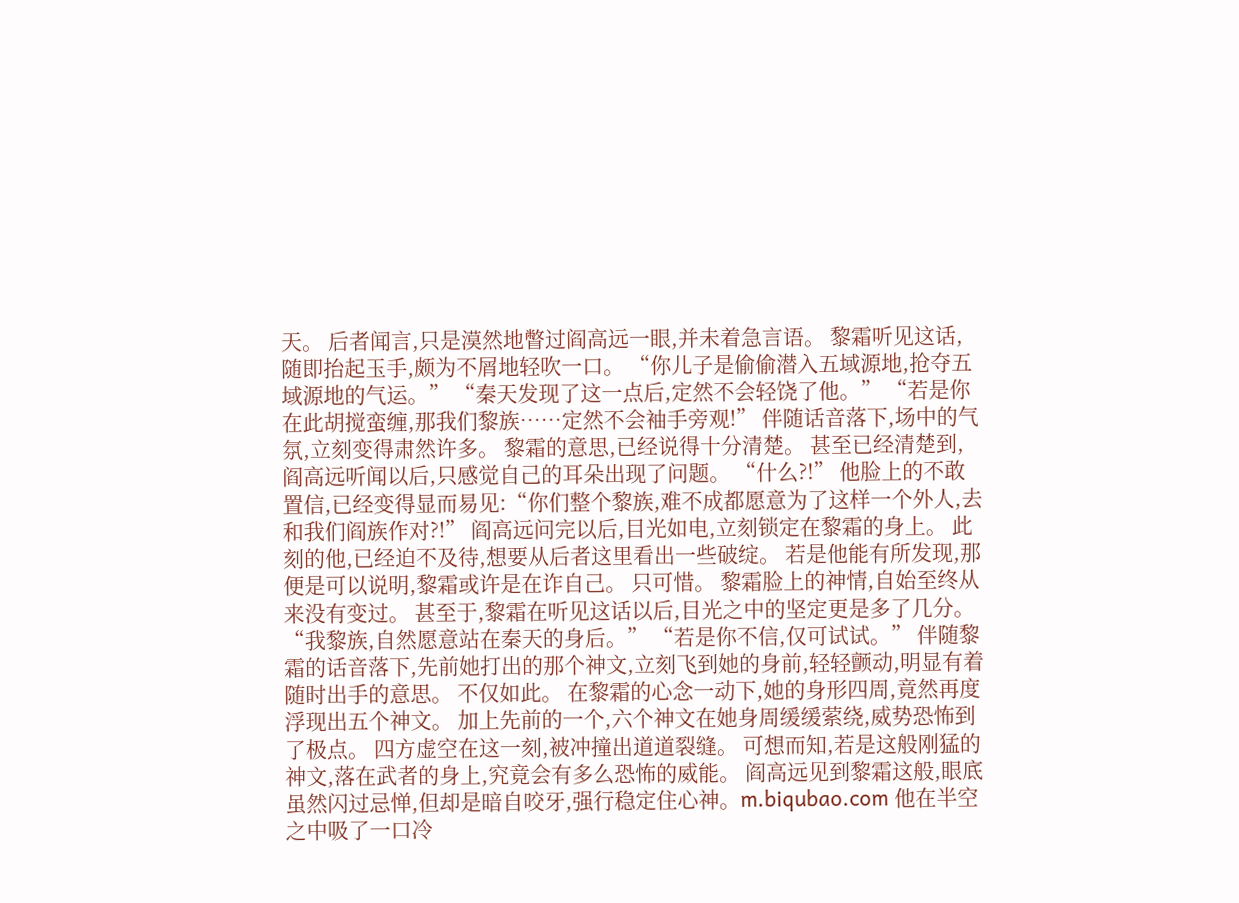天。 后者闻言,只是漠然地瞥过阎高远一眼,并未着急言语。 黎霜听见这话,随即抬起玉手,颇为不屑地轻吹一口。 “你儿子是偷偷潜入五域源地,抢夺五域源地的气运。” “秦天发现了这一点后,定然不会轻饶了他。” “若是你在此胡搅蛮缠,那我们黎族……定然不会袖手旁观!” 伴随话音落下,场中的气氛,立刻变得肃然许多。 黎霜的意思,已经说得十分清楚。 甚至已经清楚到,阎高远听闻以后,只感觉自己的耳朵出现了问题。 “什么?!” 他脸上的不敢置信,已经变得显而易见:“你们整个黎族,难不成都愿意为了这样一个外人,去和我们阎族作对?!” 阎高远问完以后,目光如电,立刻锁定在黎霜的身上。 此刻的他,已经迫不及待,想要从后者这里看出一些破绽。 若是他能有所发现,那便是可以说明,黎霜或许是在诈自己。 只可惜。 黎霜脸上的神情,自始至终从来没有变过。 甚至于,黎霜在听见这话以后,目光之中的坚定更是多了几分。 “我黎族,自然愿意站在秦天的身后。” “若是你不信,仅可试试。” 伴随黎霜的话音落下,先前她打出的那个神文,立刻飞到她的身前,轻轻颤动,明显有着随时出手的意思。 不仅如此。 在黎霜的心念一动下,她的身形四周,竟然再度浮现出五个神文。 加上先前的一个,六个神文在她身周缓缓萦绕,威势恐怖到了极点。 四方虚空在这一刻,被冲撞出道道裂缝。 可想而知,若是这般刚猛的神文,落在武者的身上,究竟会有多么恐怖的威能。 阎高远见到黎霜这般,眼底虽然闪过忌惮,但却是暗自咬牙,强行稳定住心神。m.biqubao.com 他在半空之中吸了一口冷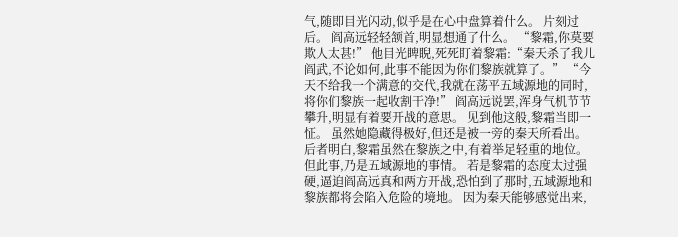气,随即目光闪动,似乎是在心中盘算着什么。 片刻过后。 阎高远轻轻颔首,明显想通了什么。 “黎霜,你莫要欺人太甚!” 他目光睥睨,死死盯着黎霜:“秦天杀了我儿阎武,不论如何,此事不能因为你们黎族就算了。” “今天不给我一个满意的交代,我就在荡平五域源地的同时,将你们黎族一起收割干净!” 阎高远说罢,浑身气机节节攀升,明显有着要开战的意思。 见到他这般,黎霜当即一怔。 虽然她隐藏得极好,但还是被一旁的秦天所看出。 后者明白,黎霜虽然在黎族之中,有着举足轻重的地位。 但此事,乃是五域源地的事情。 若是黎霜的态度太过强硬,逼迫阎高远真和两方开战,恐怕到了那时,五域源地和黎族都将会陷入危险的境地。 因为秦天能够感觉出来,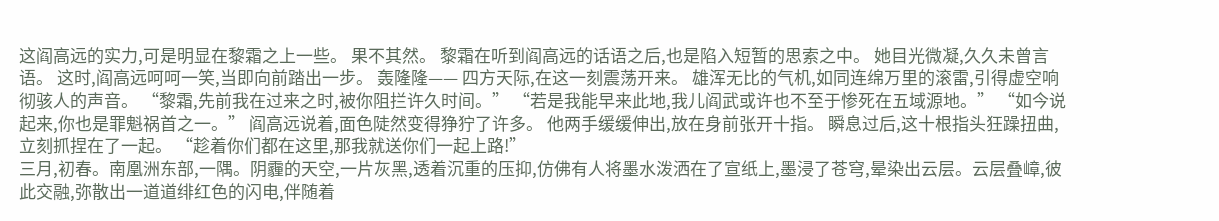这阎高远的实力,可是明显在黎霜之上一些。 果不其然。 黎霜在听到阎高远的话语之后,也是陷入短暂的思索之中。 她目光微凝,久久未曾言语。 这时,阎高远呵呵一笑,当即向前踏出一步。 轰隆隆—— 四方天际,在这一刻震荡开来。 雄浑无比的气机,如同连绵万里的滚雷,引得虚空响彻骇人的声音。 “黎霜,先前我在过来之时,被你阻拦许久时间。” “若是我能早来此地,我儿阎武或许也不至于惨死在五域源地。” “如今说起来,你也是罪魁祸首之一。” 阎高远说着,面色陡然变得狰狞了许多。 他两手缓缓伸出,放在身前张开十指。 瞬息过后,这十根指头狂躁扭曲,立刻抓捏在了一起。 “趁着你们都在这里,那我就送你们一起上路!”
三月,初春。南凰洲东部,一隅。阴霾的天空,一片灰黑,透着沉重的压抑,仿佛有人将墨水泼洒在了宣纸上,墨浸了苍穹,晕染出云层。云层叠嶂,彼此交融,弥散出一道道绯红色的闪电,伴随着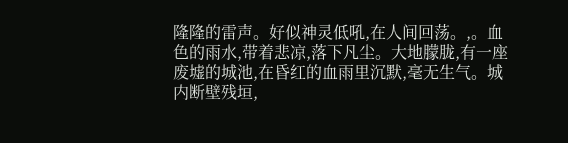隆隆的雷声。好似神灵低吼,在人间回荡。,。血色的雨水,带着悲凉,落下凡尘。大地朦胧,有一座废墟的城池,在昏红的血雨里沉默,毫无生气。城内断壁残垣,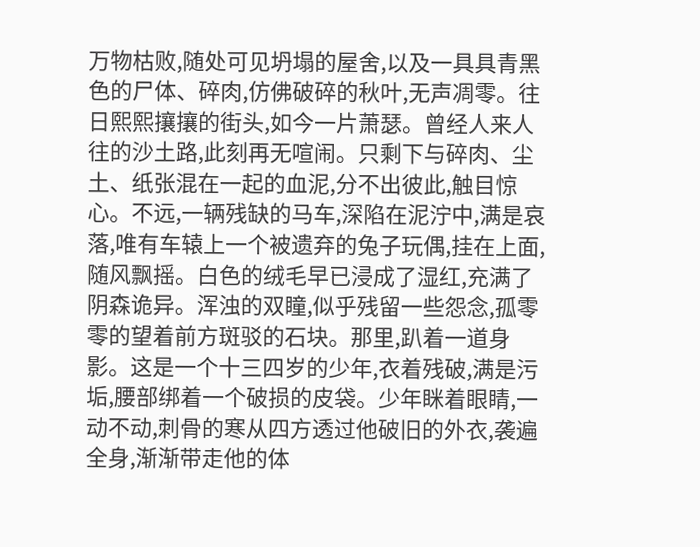万物枯败,随处可见坍塌的屋舍,以及一具具青黑色的尸体、碎肉,仿佛破碎的秋叶,无声凋零。往日熙熙攘攘的街头,如今一片萧瑟。曾经人来人往的沙土路,此刻再无喧闹。只剩下与碎肉、尘土、纸张混在一起的血泥,分不出彼此,触目惊心。不远,一辆残缺的马车,深陷在泥泞中,满是哀落,唯有车辕上一个被遗弃的兔子玩偶,挂在上面,随风飘摇。白色的绒毛早已浸成了湿红,充满了阴森诡异。浑浊的双瞳,似乎残留一些怨念,孤零零的望着前方斑驳的石块。那里,趴着一道身影。这是一个十三四岁的少年,衣着残破,满是污垢,腰部绑着一个破损的皮袋。少年眯着眼睛,一动不动,刺骨的寒从四方透过他破旧的外衣,袭遍全身,渐渐带走他的体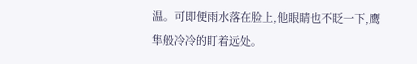温。可即便雨水落在脸上,他眼睛也不眨一下,鹰隼般冷冷的盯着远处。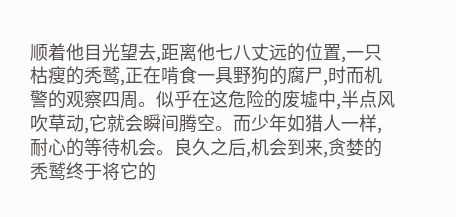顺着他目光望去,距离他七八丈远的位置,一只枯瘦的秃鹫,正在啃食一具野狗的腐尸,时而机警的观察四周。似乎在这危险的废墟中,半点风吹草动,它就会瞬间腾空。而少年如猎人一样,耐心的等待机会。良久之后,机会到来,贪婪的秃鹫终于将它的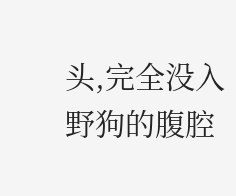头,完全没入野狗的腹腔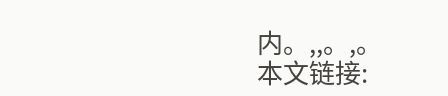内。,,。,。
本文链接: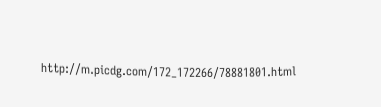http://m.picdg.com/172_172266/78881801.html